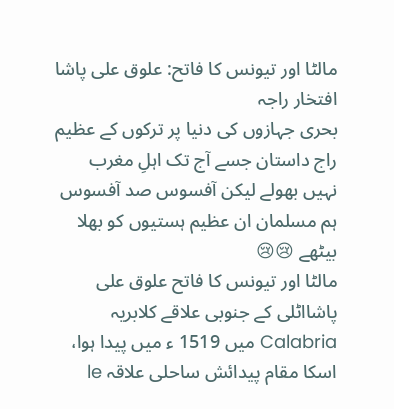مالٹا اور تیونس کا فاتح: علوق علی پاشا
افتخار راجہ
بحری جہازوں کی دنیا پر ترکوں کے عظیم راج داستان جسے آج تک اہلِ مغرب نہیں بھولے لیکن آفسوس صد آفسوس ہم مسلمان ان عظیم ہستیوں کو بھلا بیٹھے 😢😢
مالٹا اور تیونس کا فاتح علوق علی پاشااٹلی کے جنوبی علاقے کلابریہ Calabria میں 1519 ء میں پیدا ہوا، اسکا مقام پیدائش ساحلی علاقہ le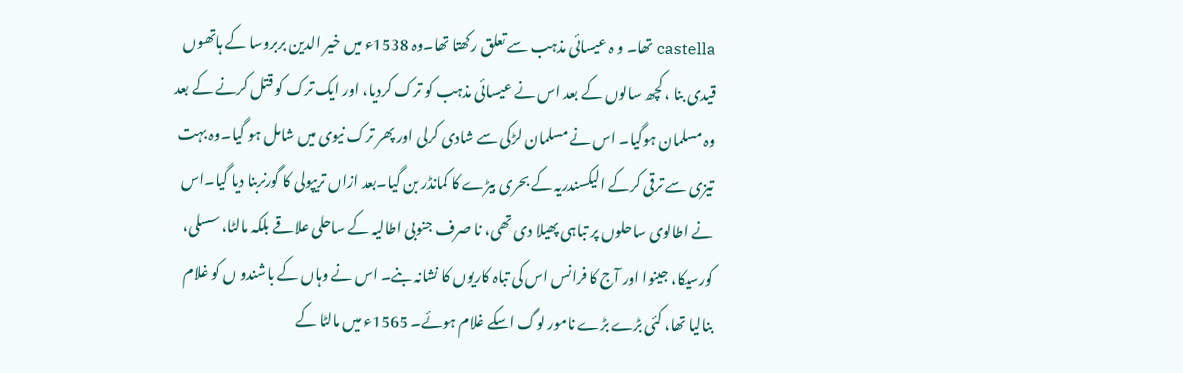castella تھا۔ و ہ عیسائی مذہب سے تعلق رکھتا تھا۔وہ 1538ء میں خیر الدین بربروسا کے ہاتھوں قیدی بنا ، کچھ سالوں کے بعد اس نے عیسائی مذہب کو ترک کردیا، اور ایک ترک کو قتل کرنے کے بعد وہ مسلمان ہوگیا۔ اس نے مسلمان لڑکی سے شادی کرلی اور پھر ترک نیوی میں شامل ہو گیا۔وہ بہت تیزی سے ترقی کرکے الیکسندریہ کے بحری بیڑے کا کمانڈر بن گیا۔بعد ازاں تریپولی کا گورنربنا دیا گیا۔اس نے اطالوی ساحلوں پر تباہی پھیلا دی تھی، نا صرف جنوبی اطالیہ کے ساحلی علاقے بلکہ مالٹا، سسلی، کورسیکا، جینوا اور آج کا فرانس اس کی تباہ کاریوں کا نشانہ بنے۔ اس نے وہاں کے باشندو ں کو غلام بنالیا تھا، کئی بڑے بڑے نامور لوگ اسکے غلام ہوئے۔ 1565ء میں مالٹا کے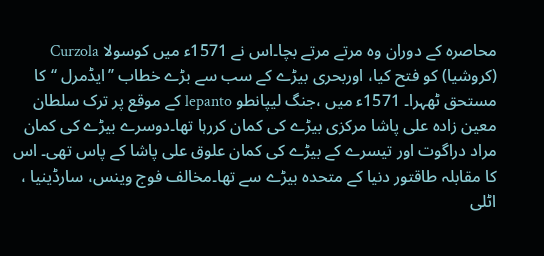محاصرہ کے دوران وہ مرتے مرتے بچا۔اس نے 1571ء میں کوسولا Curzola (کروشیا) کو فتح کیا، اوربحری بیڑے کے سب سے بڑے خطاب ’’ایڈمرل ‘‘کا مستحق ٹھہرا۔ 1571ء میں ،جنگ لیپانطو lepanto کے موقع پر ترک سلطان معین زادہ علی پاشا مرکزی بیڑے کی کمان کررہا تھا۔دوسرے بیڑے کی کمان مراد دراگوت اور تیسرے کے بیڑے کی کمان علوق علی پاشا کے پاس تھی۔ اس کا مقابلہ طاقتور دنیا کے متحدہ بیڑے سے تھا۔مخالف فوج وینس، سارڈینیا ، اٹلی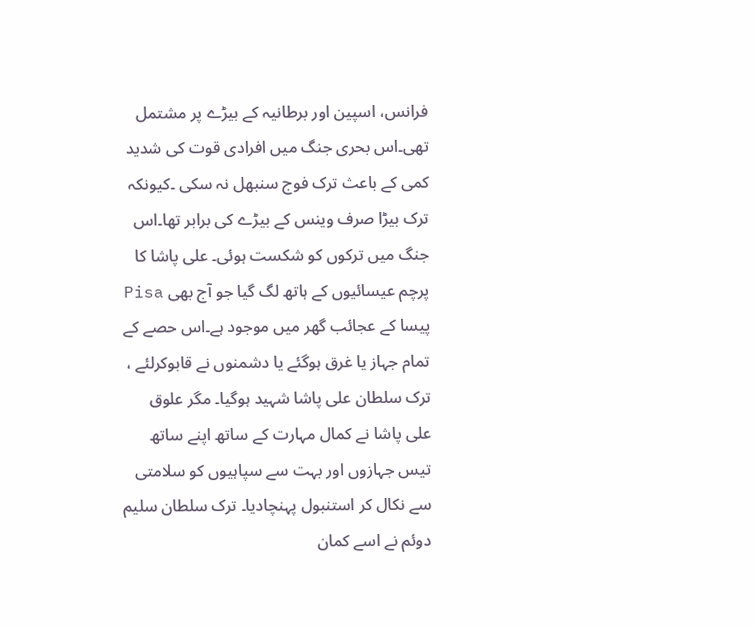فرانس، اسپین اور برطانیہ کے بیڑے پر مشتمل تھی۔اس بحری جنگ میں افرادی قوت کی شدید کمی کے باعث ترک فوج سنبھل نہ سکی ۔کیونکہ ترک بیڑا صرف وینس کے بیڑے کی برابر تھا۔اس جنگ میں ترکوں کو شکست ہوئی۔ علی پاشا کا پرچم عیسائیوں کے ہاتھ لگ گیا جو آج بھی Pisa پیسا کے عجائب گھر میں موجود ہے۔اس حصے کے تمام جہاز یا غرق ہوگئے یا دشمنوں نے قابوکرلئے ، ترک سلطان علی پاشا شہید ہوگیا۔ مگر علوق علی پاشا نے کمال مہارت کے ساتھ اپنے ساتھ تیس جہازوں اور بہت سے سپاہیوں کو سلامتی سے نکال کر استنبول پہنچادیا۔ ترک سلطان سلیم دوئم نے اسے کمان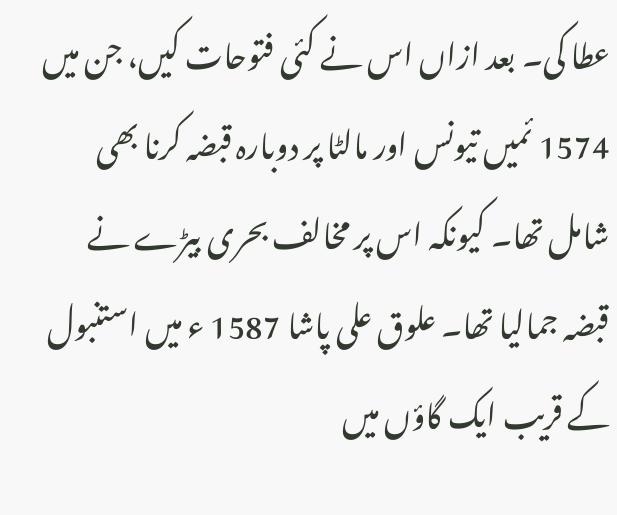عطا کی۔ بعد ازاں اس نے کئی فتوحات کیں، جن میں 1574 ئمیں تیونس اور مالٹا پر دوبارہ قبضہ کرنا بھی شامل تھا۔ کیونکہ اس پر مخالف بحری بیڑے نے قبضہ جمالیا تھا۔ علوق علی پاشا 1587 ء میں استنبول کے قریب ایک گاؤں میں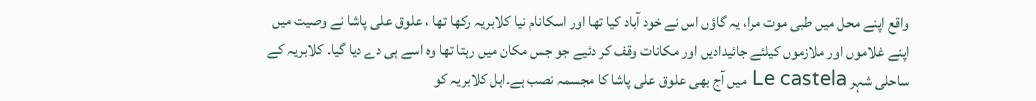واقع اپنے محل میں طبی موت مرا، یہ گاؤں اس نے خود آباد کیا تھا اور اسکانام نیا کلابریہ رکھا تھا ، علوق علی پاشا نے وصیت میں اپنے غلاموں اور ملازموں کیلئے جائیدادیں اور مکانات وقف کر دئیے جو جس مکان میں رہتا تھا وہ اسے ہی دے دیا گیا۔ کلابریہ کے ساحلی شہر Le castela میں آج بھی علوق علی پاشا کا مجسمہ نصب ہے۔اہل کلابریہ کو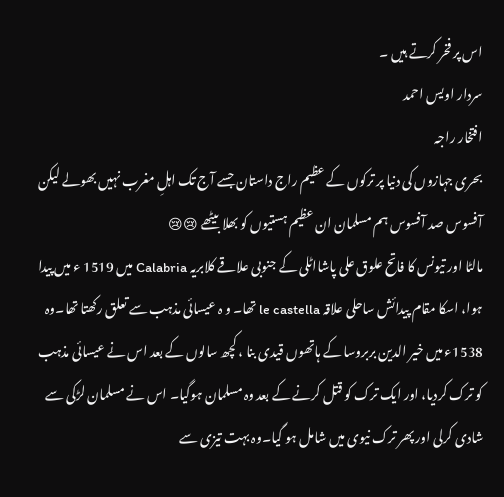اس پر فخر کرتے ہیں ۔
سردار اویس احمد
افتخار راجہ
بحری جہازوں کی دنیا پر ترکوں کے عظیم راج داستان جسے آج تک اہلِ مغرب نہیں بھولے لیکن آفسوس صد آفسوس ہم مسلمان ان عظیم ہستیوں کو بھلا بیٹھے 😢😢
مالٹا اور تیونس کا فاتح علوق علی پاشااٹلی کے جنوبی علاقے کلابریہ Calabria میں 1519 ء میں پیدا ہوا، اسکا مقام پیدائش ساحلی علاقہ le castella تھا۔ و ہ عیسائی مذہب سے تعلق رکھتا تھا۔وہ 1538ء میں خیر الدین بربروسا کے ہاتھوں قیدی بنا ، کچھ سالوں کے بعد اس نے عیسائی مذہب کو ترک کردیا، اور ایک ترک کو قتل کرنے کے بعد وہ مسلمان ہوگیا۔ اس نے مسلمان لڑکی سے شادی کرلی اور پھر ترک نیوی میں شامل ہو گیا۔وہ بہت تیزی سے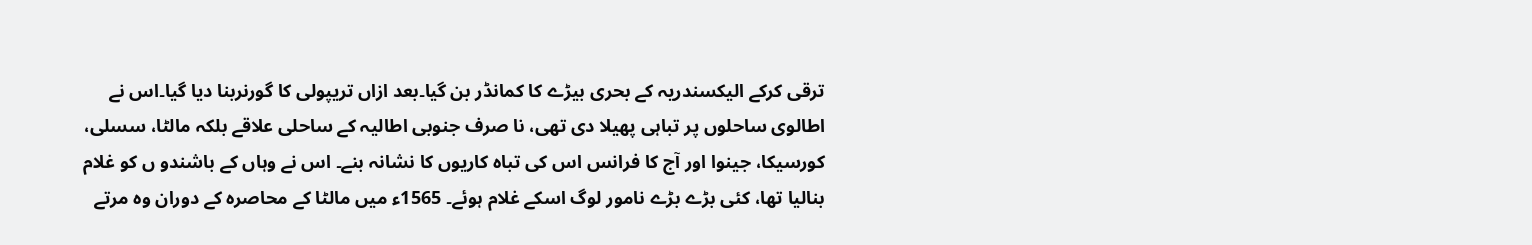ترقی کرکے الیکسندریہ کے بحری بیڑے کا کمانڈر بن گیا۔بعد ازاں تریپولی کا گورنربنا دیا گیا۔اس نے اطالوی ساحلوں پر تباہی پھیلا دی تھی، نا صرف جنوبی اطالیہ کے ساحلی علاقے بلکہ مالٹا، سسلی، کورسیکا، جینوا اور آج کا فرانس اس کی تباہ کاریوں کا نشانہ بنے۔ اس نے وہاں کے باشندو ں کو غلام بنالیا تھا، کئی بڑے بڑے نامور لوگ اسکے غلام ہوئے۔ 1565ء میں مالٹا کے محاصرہ کے دوران وہ مرتے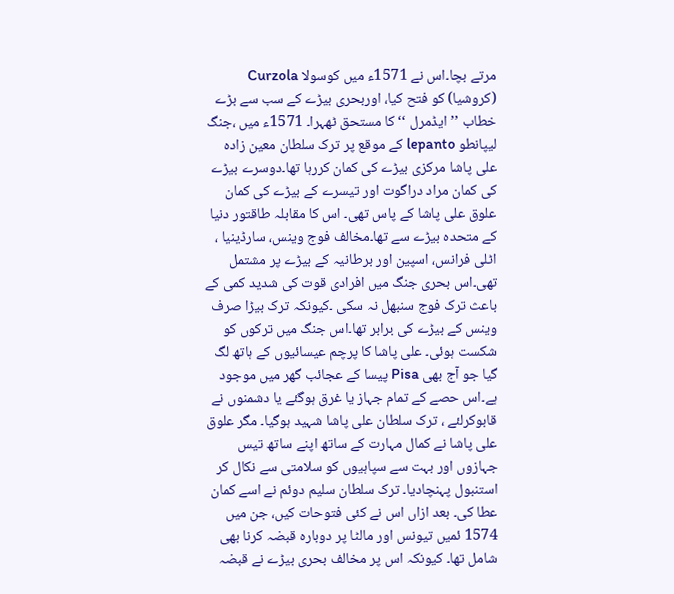مرتے بچا۔اس نے 1571ء میں کوسولا Curzola (کروشیا) کو فتح کیا، اوربحری بیڑے کے سب سے بڑے خطاب ’’ایڈمرل ‘‘کا مستحق ٹھہرا۔ 1571ء میں ،جنگ لیپانطو lepanto کے موقع پر ترک سلطان معین زادہ علی پاشا مرکزی بیڑے کی کمان کررہا تھا۔دوسرے بیڑے کی کمان مراد دراگوت اور تیسرے کے بیڑے کی کمان علوق علی پاشا کے پاس تھی۔ اس کا مقابلہ طاقتور دنیا کے متحدہ بیڑے سے تھا۔مخالف فوج وینس، سارڈینیا ، اٹلی فرانس، اسپین اور برطانیہ کے بیڑے پر مشتمل تھی۔اس بحری جنگ میں افرادی قوت کی شدید کمی کے باعث ترک فوج سنبھل نہ سکی ۔کیونکہ ترک بیڑا صرف وینس کے بیڑے کی برابر تھا۔اس جنگ میں ترکوں کو شکست ہوئی۔ علی پاشا کا پرچم عیسائیوں کے ہاتھ لگ گیا جو آج بھی Pisa پیسا کے عجائب گھر میں موجود ہے۔اس حصے کے تمام جہاز یا غرق ہوگئے یا دشمنوں نے قابوکرلئے ، ترک سلطان علی پاشا شہید ہوگیا۔ مگر علوق علی پاشا نے کمال مہارت کے ساتھ اپنے ساتھ تیس جہازوں اور بہت سے سپاہیوں کو سلامتی سے نکال کر استنبول پہنچادیا۔ ترک سلطان سلیم دوئم نے اسے کمان عطا کی۔ بعد ازاں اس نے کئی فتوحات کیں، جن میں 1574 ئمیں تیونس اور مالٹا پر دوبارہ قبضہ کرنا بھی شامل تھا۔ کیونکہ اس پر مخالف بحری بیڑے نے قبضہ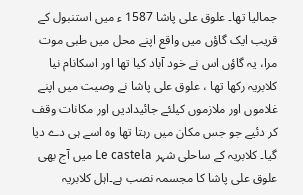جمالیا تھا۔ علوق علی پاشا 1587 ء میں استنبول کے قریب ایک گاؤں میں واقع اپنے محل میں طبی موت مرا، یہ گاؤں اس نے خود آباد کیا تھا اور اسکانام نیا کلابریہ رکھا تھا ، علوق علی پاشا نے وصیت میں اپنے غلاموں اور ملازموں کیلئے جائیدادیں اور مکانات وقف کر دئیے جو جس مکان میں رہتا تھا وہ اسے ہی دے دیا گیا۔ کلابریہ کے ساحلی شہر Le castela میں آج بھی علوق علی پاشا کا مجسمہ نصب ہے۔اہل کلابریہ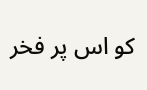کو اس پر فخر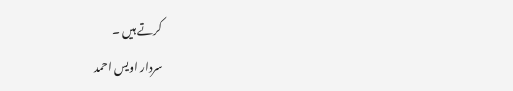کرتے ہیں ۔
سردار اویس احمد